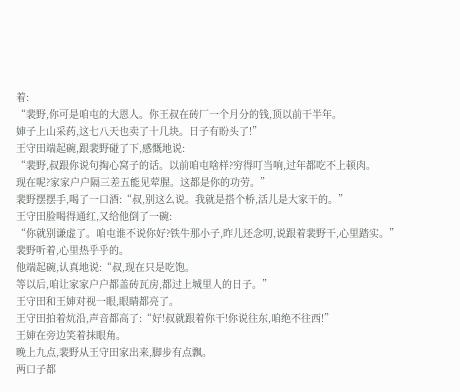着:
“裴野,你可是咱屯的大恩人。你王叔在砖厂一个月分的钱,顶以前干半年。
婶子上山采药,这七八天也卖了十几块。日子有盼头了!”
王守田端起碗,跟裴野碰了下,感慨地说:
“裴野,叔跟你说句掏心窝子的话。以前咱屯啥样?穷得叮当响,过年都吃不上顿肉。
现在呢?家家户户隔三差五能见荤腥。这都是你的功劳。”
裴野摆摆手,喝了一口酒:“叔,别这么说。我就是搭个桥,活儿是大家干的。”
王守田脸喝得通红,又给他倒了一碗:
“你就别谦虚了。咱屯谁不说你好?铁牛那小子,昨儿还念叨,说跟着裴野干,心里踏实。”
裴野听着,心里热乎乎的。
他端起碗,认真地说:“叔,现在只是吃饱。
等以后,咱让家家户户都盖砖瓦房,都过上城里人的日子。”
王守田和王婶对视一眼,眼睛都亮了。
王守田拍着炕沿,声音都高了:“好!叔就跟着你干!你说往东,咱绝不往西!”
王婶在旁边笑着抹眼角。
晚上九点,裴野从王守田家出来,脚步有点飘。
两口子都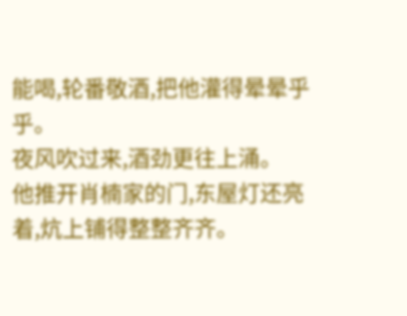能喝,轮番敬酒,把他灌得晕晕乎乎。
夜风吹过来,酒劲更往上涌。
他推开肖楠家的门,东屋灯还亮着,炕上铺得整整齐齐。